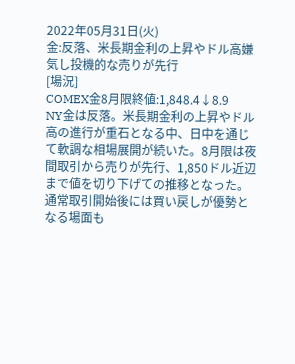2022年05月31日(火)
金:反落、米長期金利の上昇やドル高嫌気し投機的な売りが先行
[場況]
COMEX金8月限終値:1,848.4↓8.9
NY金は反落。米長期金利の上昇やドル高の進行が重石となる中、日中を通じて軟調な相場展開が続いた。8月限は夜間取引から売りが先行、1,850ドル近辺まで値を切り下げての推移となった。通常取引開始後には買い戻しが優勢となる場面も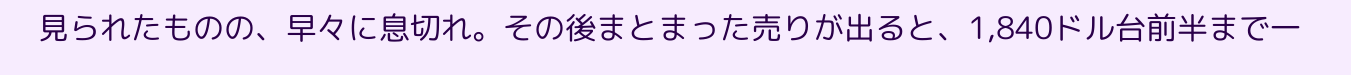見られたものの、早々に息切れ。その後まとまった売りが出ると、1,840ドル台前半まで一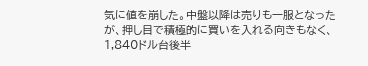気に値を崩した。中盤以降は売りも一服となったが、押し目で積極的に買いを入れる向きもなく、1,840ドル台後半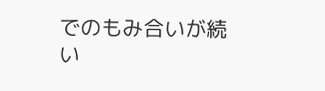でのもみ合いが続い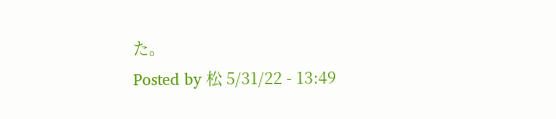た。
Posted by 松 5/31/22 - 13:49